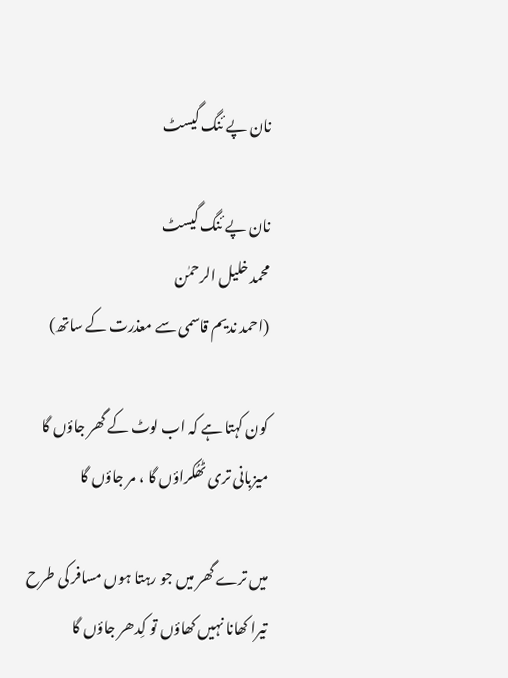نان پے ئنگ گیسٹ

نان پے ئنگ گیسٹ
محمد خلیل الرحمٰن
(احمد ندیم قاسمی سے معذرت کے ساتھ)

کون کہتا ہے کہ اب لوٹ کے گھر جاؤں گا
میزبانی تری ٹھُکراؤں گا ، مر جاؤں گا

میں ترے گھر میں جو رہتا ہوں مسافر کی طرح
تیرا کھانا نہیں کھاؤں تو کِدھر جاؤں گا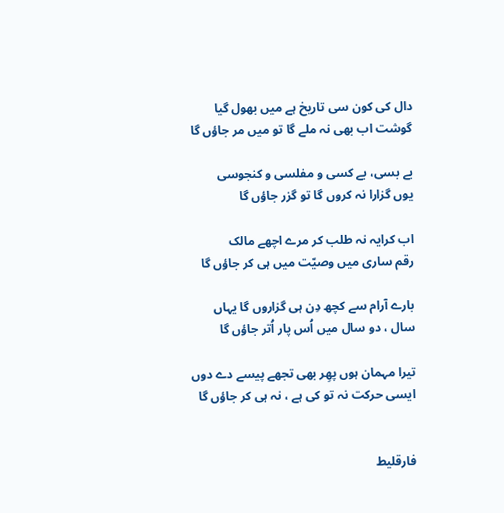دال کی کون سی تاریخ ہے میں بھول گیا
گوشت اب بھی نہ ملے گا تو میں مر جاؤں گا

بے بسی، بے کسی و مفلسی و کنجوسی
یوں گزارا نہ کروں گا تو گزر جاؤں گا

اب کرایہ نہ طلب کر مرے اچھے مالک
رقم ساری میں وصیّت میں ہی کر جاؤں گا

بارے آرام سے کچھ دِن ہی گزاروں گا یہاں
سال ، دو سال میں اُس پار اُتر جاؤں گا

تیرا مہمان ہوں پھِر بھی تجھے پیسے دے دوں
ایسی حرکت نہ تو کی ہے ، نہ ہی کر جاؤں گا


فارقلیط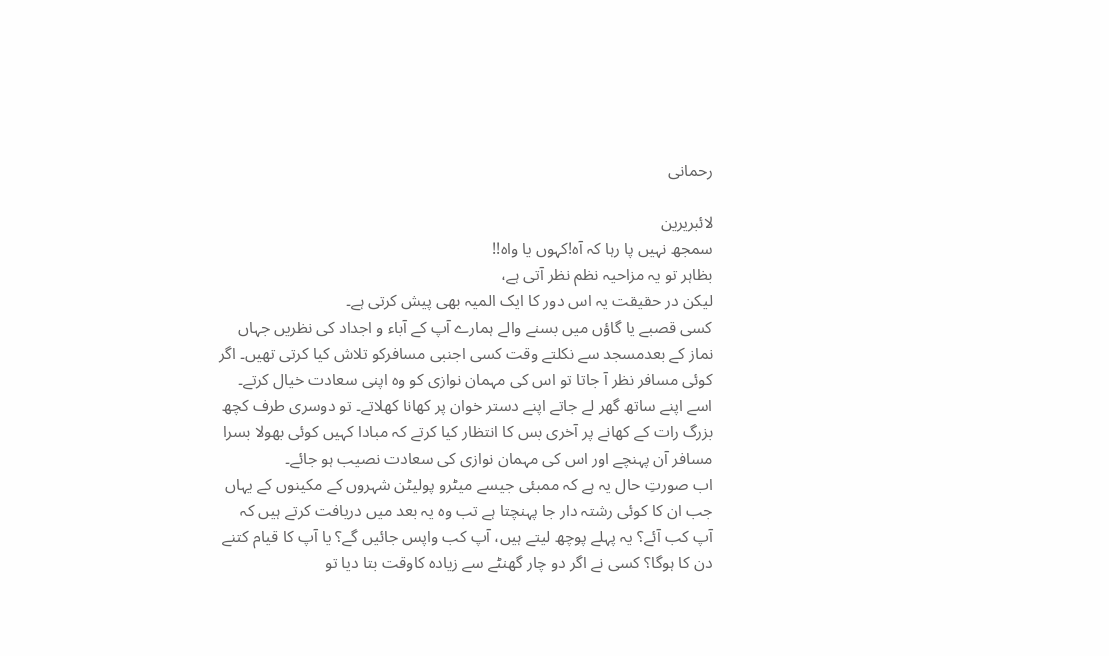رحمانی

لائبریرین
سمجھ نہیں پا رہا کہ آہ!کہوں یا واہ!!
بظاہر تو یہ مزاحیہ نظم نظر آتی ہے،
لیکن در حقیقت یہ اس دور کا ایک المیہ بھی پیش کرتی ہے۔
کسی قصبے یا گاؤں میں بسنے والے ہمارے آپ کے آباء و اجداد کی نظریں جہاں نماز کے بعدمسجد سے نکلتے وقت کسی اجنبی مسافرکو تلاش کیا کرتی تھیں۔ اگر کوئی مسافر نظر آ جاتا تو اس کی مہمان نوازی کو وہ اپنی سعادت خیال کرتے۔ اسے اپنے ساتھ گھر لے جاتے اپنے دستر خوان پر کھانا کھلاتے۔ تو دوسری طرف کچھ بزرگ رات کے کھانے پر آخری بس کا انتظار کیا کرتے کہ مبادا کہیں کوئی بھولا بسرا مسافر آن پہنچے اور اس کی مہمان نوازی کی سعادت نصیب ہو جائے۔
اب صورتِ حال یہ ہے کہ ممبئی جیسے میٹرو پولیٹن شہروں کے مکینوں کے یہاں جب ان کا کوئی رشتہ دار جا پہنچتا ہے تب وہ یہ بعد میں دریافت کرتے ہیں کہ آپ کب آئے؟ یہ پہلے پوچھ لیتے ہیں، آپ کب واپس جائیں گے؟ یا آپ کا قیام کتنے دن کا ہوگا؟ کسی نے اگر دو چار گھنٹے سے زیادہ کاوقت بتا دیا تو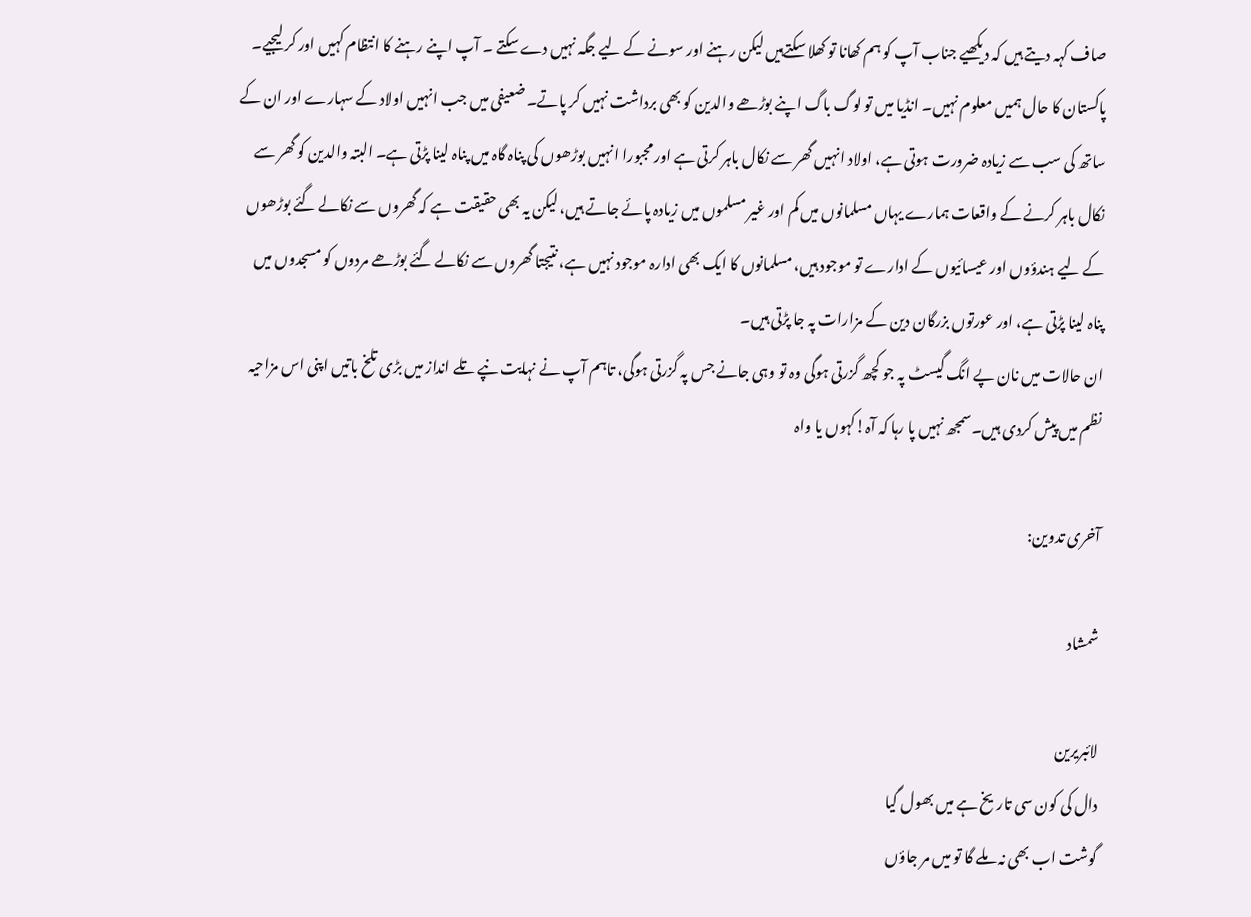صاف کہہ دیتے ہیں کہ دیکھیے جناب آپ کو ہم کھانا تو کھلا سکتےہیں لیکن رہنے اور سونے کے لیے جگہ نہیں دے سکتے ۔ آپ اپنے رہنے کا انتظام کہیں اور کر لیجیے۔
پاکستان کا حال ہمیں معلوم نہیں۔ انڈیا میں تو لوگ باگ اپنے بوڑھے والدین کو بھی برداشت نہیں کر پاتے۔ ضعیفی میں جب انہیں اولاد کے سہارے اور ان کے ساتھ کی سب سے زیادہ ضرورت ہوتی ہے، اولاد انہیں گھر سے نکال باہر کرتی ہے اور مجبورا انہیں بوڑھوں کی پناہ گاہ میں پناہ لینا پڑتی ہے۔ البتہ والدین کو گھر سے نکال باہر کرنے کے واقعات ہمارے یہاں مسلمانوں میں کم اور غیر مسلموں میں زیادہ پائے جاتے ہیں، لیکن یہ بھی حقیقت ہے کہ گھروں سے نکالے گئے بوڑھوں کے لیے ہندؤوں اور عیسائیوں کے ادارے تو موجود ہیں، مسلمانوں کا ایک بھی ادارہ موجود نہیں ہے، نتیجتا گھروں سے نکالے گئے بوڑھے مردوں کو مسجدوں میں پناہ لینا پڑتی ہے، اور عورتوں بزرگان دین کے مزارات پہ جا پڑتی ہیں۔
ان حالات میں نان پے انگ گیسٹ پہ جو کچھ گزرتی ہوگی وہ تو وہی جانے جس پہ گزرتی ہوگی، تاہم آپ نے نہایت نپے تلے انداز میں بڑی تلخ باتیں اپنی اس مزاحیہ نظم میں پیش کردی ہیں۔سمجھ نہیں پا رہا کہ آہ!کہوں یا واہ

آخری تدوین:

شمشاد

لائبریرین
دال کی کون سی تاریخ ہے میں بھول گیا
گوشت اب بھی نہ ملے گا تو میں مر جاؤں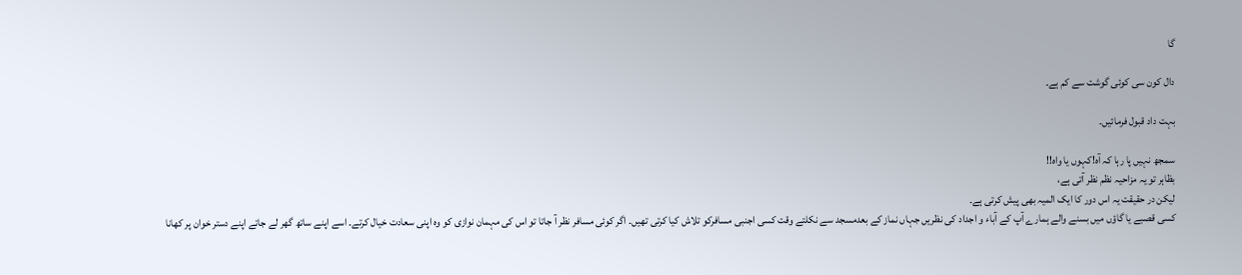گا

دال کون سی کوئی گوشت سے کم ہے۔

بہت داد قبول فرمائیں۔

سمجھ نہیں پا رہا کہ آہ!کہوں یا واہ!!
بظاہر تو یہ مزاحیہ نظم نظر آتی ہے،
لیکن در حقیقت یہ اس دور کا ایک المیہ بھی پیش کرتی ہے۔
کسی قصبے یا گاؤں میں بسنے والے ہمارے آپ کے آباء و اجداد کی نظریں جہاں نماز کے بعدمسجد سے نکلتے وقت کسی اجنبی مسافرکو تلاش کیا کرتی تھیں۔ اگر کوئی مسافر نظر آ جاتا تو اس کی مہمان نوازی کو وہ اپنی سعادت خیال کرتے۔ اسے اپنے ساتھ گھر لے جاتے اپنے دستر خوان پر کھانا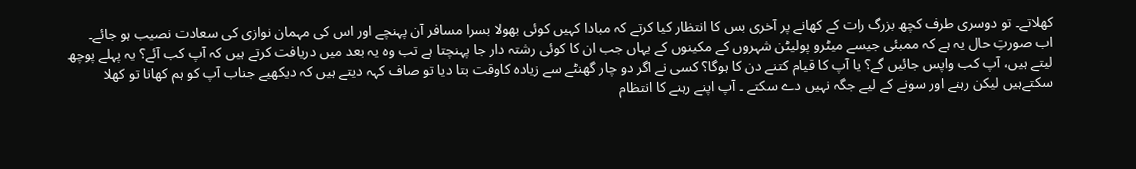کھلاتے۔ تو دوسری طرف کچھ بزرگ رات کے کھانے پر آخری بس کا انتظار کیا کرتے کہ مبادا کہیں کوئی بھولا بسرا مسافر آن پہنچے اور اس کی مہمان نوازی کی سعادت نصیب ہو جائے۔
اب صورتِ حال یہ ہے کہ ممبئی جیسے میٹرو پولیٹن شہروں کے مکینوں کے یہاں جب ان کا کوئی رشتہ دار جا پہنچتا ہے تب وہ یہ بعد میں دریافت کرتے ہیں کہ آپ کب آئے؟ یہ پہلے پوچھ لیتے ہیں، آپ کب واپس جائیں گے؟ یا آپ کا قیام کتنے دن کا ہوگا؟ کسی نے اگر دو چار گھنٹے سے زیادہ کاوقت بتا دیا تو صاف کہہ دیتے ہیں کہ دیکھیے جناب آپ کو ہم کھانا تو کھلا سکتےہیں لیکن رہنے اور سونے کے لیے جگہ نہیں دے سکتے ۔ آپ اپنے رہنے کا انتظام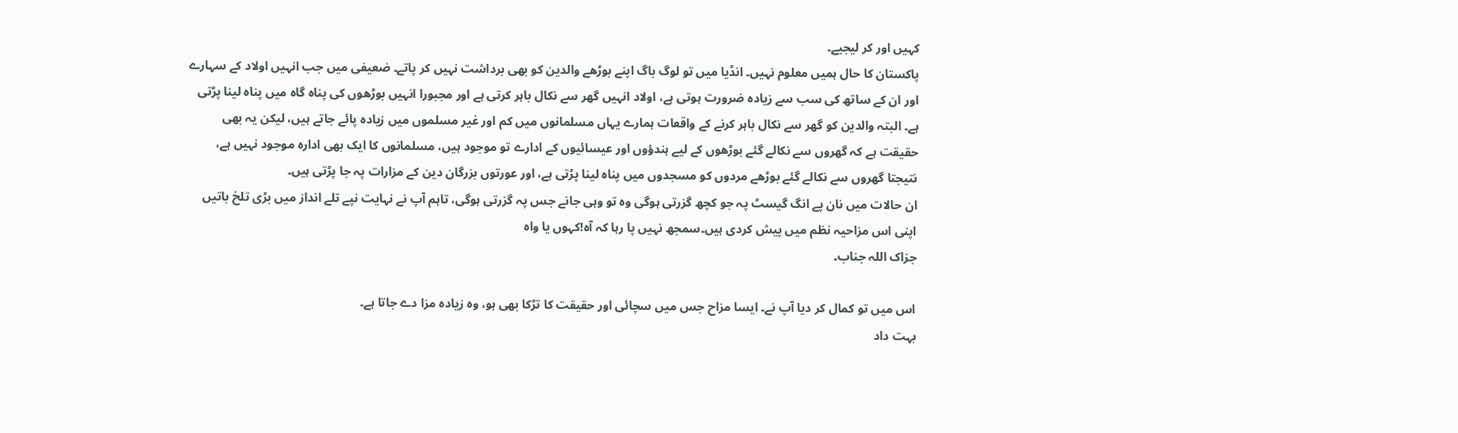کہیں اور کر لیجیے۔
پاکستان کا حال ہمیں معلوم نہیں۔ انڈیا میں تو لوگ باگ اپنے بوڑھے والدین کو بھی برداشت نہیں کر پاتے۔ ضعیفی میں جب انہیں اولاد کے سہارے اور ان کے ساتھ کی سب سے زیادہ ضرورت ہوتی ہے، اولاد انہیں گھر سے نکال باہر کرتی ہے اور مجبورا انہیں بوڑھوں کی پناہ گاہ میں پناہ لینا پڑتی ہے۔ البتہ والدین کو گھر سے نکال باہر کرنے کے واقعات ہمارے یہاں مسلمانوں میں کم اور غیر مسلموں میں زیادہ پائے جاتے ہیں، لیکن یہ بھی حقیقت ہے کہ گھروں سے نکالے گئے بوڑھوں کے لیے ہندؤوں اور عیسائیوں کے ادارے تو موجود ہیں، مسلمانوں کا ایک بھی ادارہ موجود نہیں ہے، نتیجتا گھروں سے نکالے گئے بوڑھے مردوں کو مسجدوں میں پناہ لینا پڑتی ہے، اور عورتوں بزرگان دین کے مزارات پہ جا پڑتی ہیں۔
ان حالات میں نان پے انگ گیسٹ پہ جو کچھ گزرتی ہوگی وہ تو وہی جانے جس پہ گزرتی ہوگی، تاہم آپ نے نہایت نپے تلے انداز میں بڑی تلخ باتیں اپنی اس مزاحیہ نظم میں پیش کردی ہیں۔سمجھ نہیں پا رہا کہ آہ!کہوں یا واہ
جزاک اللہ جناب۔

اس میں تو کمال کر دیا آپ نے۔ ایسا مزاح جس میں سچائی اور حقیقت کا تڑکا بھی ہو، وہ زیادہ مزا دے جاتا ہے۔
بہت داد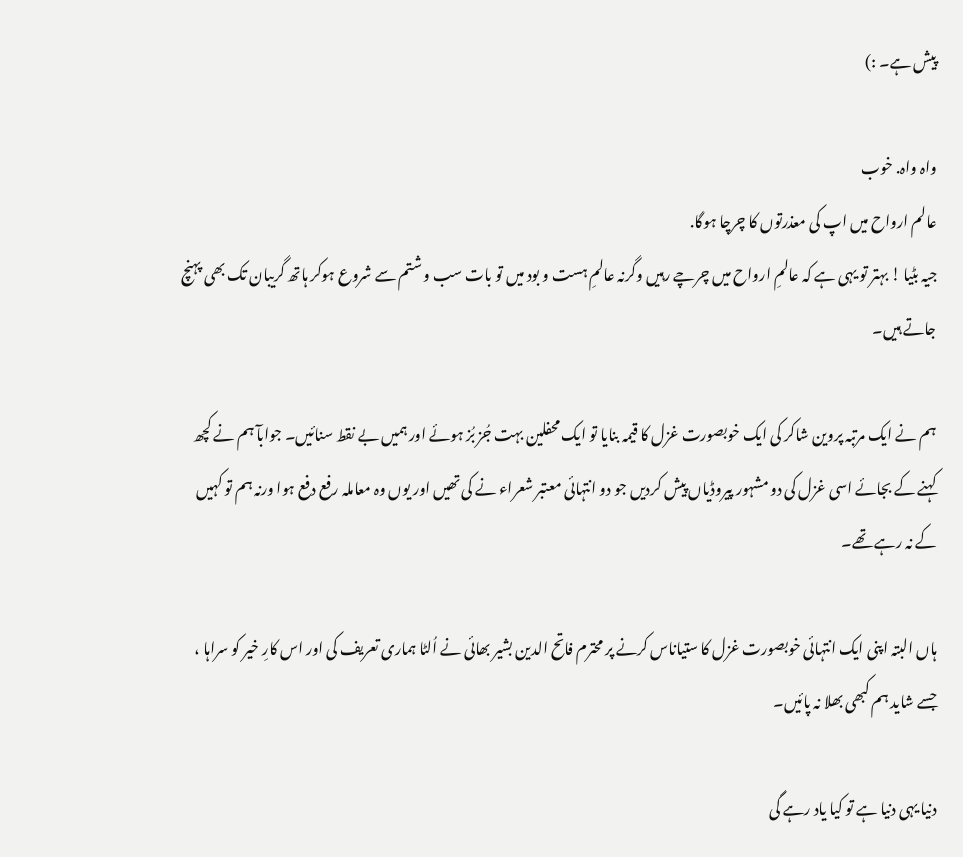پیش ہے۔ :)

واہ واہ. خوب
عالم ارواح میں اپ کی معذرتوں کا چرچا ہوگا.
جیہ بٹیا ! بہتر تو یہی ہے کہ عالمِ ارواح میں چرچے رہیں وگرنہ عالمِ ہست و بود میں تو بات سب و شتم سے شروع ہوکر ہاتھ گریبان تک بھی پہنچ جاتے ہیں۔

ہم نے ایک مرتبہ پروین شاکر کی ایک خوبصورت غزل کا قیمہ بنایا تو ایک محفلین بہت جُز بُز ہوئے اور ہمیں بے نقط سنائیں۔ جوابآ ہم نے کچھ کہنے کے بجائے اسی غزل کی دو مشہور پیروڈیاں پیش کردیں جو دو انتہائی معتبر شعراء نے کی تھیں اور یوں وہ معاملہ رفع دفع ہوا ورنہ ہم تو کہیں کے نہ رہے تھے۔

ہاں البتہ اپنی ایک انتہائی خوبصورت غزل کا ستیاناس کرنے پر محترم فاتح الدین بشیر بھائی نے اُلٹا ہماری تعریف کی اور اس کارِ خیر کو سراہا ، جسے شاید ہم کبھی بھلا نہ پائیں۔

دنیا یہی دنیا ہے تو کیا یاد رہے گی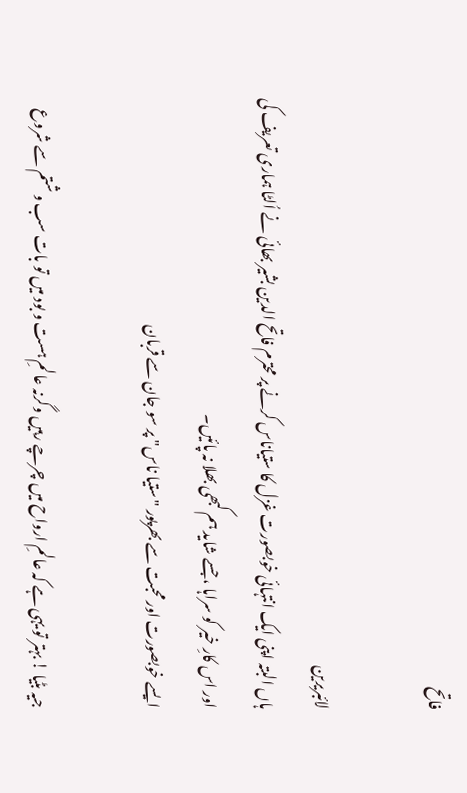فاتح

لائبریرین
ہاں البتہ اپنی ایک انتہائی خوبصورت غزل کا ستیاناس کرنے پر محترم فاتح الدین بشیر بھائی نے اُلٹا ہماری تعریف کی اور اس کارِ خیر کو سراہا ، جسے شاید ہم کبھی بھلا نہ پائیں۔
ایسے خوبصورت اور محبت سے بھرپور "ستیا ناس" پر سو جان سے قربان

جیہ بٹیا ! بہتر تو یہی ہے کہ عالمِ ارواح میں چرچے رہیں وگرنہ عالمِ ہست و بود میں تو بات سب و شتم سے شروع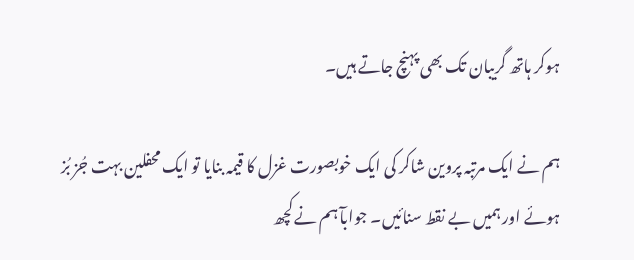ہوکر ہاتھ گریبان تک بھی پہنچ جاتے ہیں۔

ہم نے ایک مرتبہ پروین شاکر کی ایک خوبصورت غزل کا قیمہ بنایا تو ایک محفلین بہت جُز بُز ہوئے اور ہمیں بے نقط سنائیں۔ جوابآ ہم نے کچھ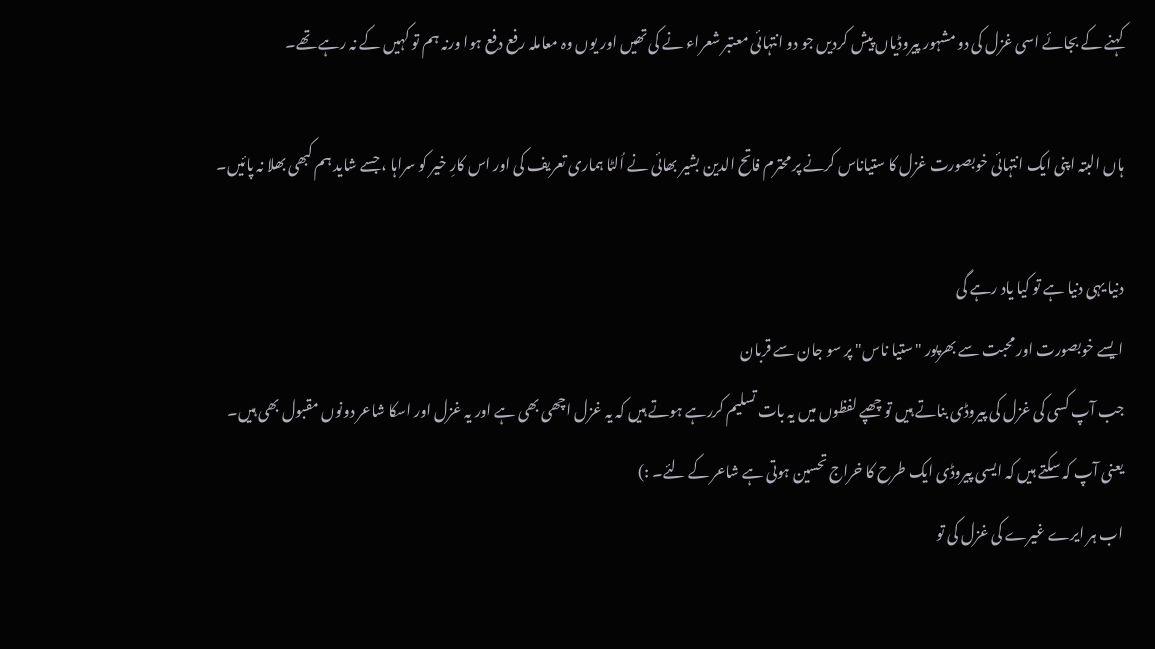کہنے کے بجائے اسی غزل کی دو مشہور پیروڈیاں پیش کردیں جو دو انتہائی معتبر شعراء نے کی تھیں اور یوں وہ معاملہ رفع دفع ہوا ورنہ ہم تو کہیں کے نہ رہے تھے۔

ہاں البتہ اپنی ایک انتہائی خوبصورت غزل کا ستیاناس کرنے پر محترم فاتح الدین بشیر بھائی نے اُلٹا ہماری تعریف کی اور اس کارِ خیر کو سراہا ، جسے شاید ہم کبھی بھلا نہ پائیں۔

دنیا یہی دنیا ہے تو کیا یاد رہے گی
ایسے خوبصورت اور محبت سے بھرپور "ستیا ناس" پر سو جان سے قربان
جب آپ کسی کی غزل کی پیروڈی بناتے ہیں تو چھپے لفظوں میں یہ بات تسلیم کررہے ہوتے ہیں کہ یہ غزل اچھی بھی ہے اور یہ غزل اور اسکا شاعر دونوں مقبول بھی ہیں۔
یعنی آپ کہ سکتے ہیں کہ ایسی پیروڈی ایک طرح کا خراج تحسین ہوتی ہے شاعر کے لئے۔ :)
اب ہر ایرے غیرے کی غزل کی تو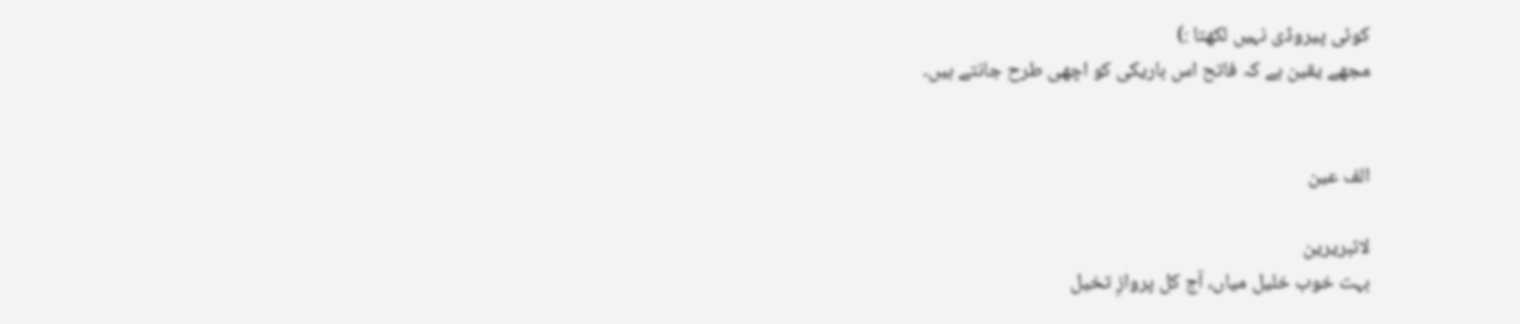کوئی پیروڈی نہیں لکھتا :)
مجھے یقین ہے کہ فاتح اس باریکی کو اچھی طرح جانتے ہیں۔


الف عین

لائبریرین
بہت خوب خلیل میاں، آج کل پروازِ تخیل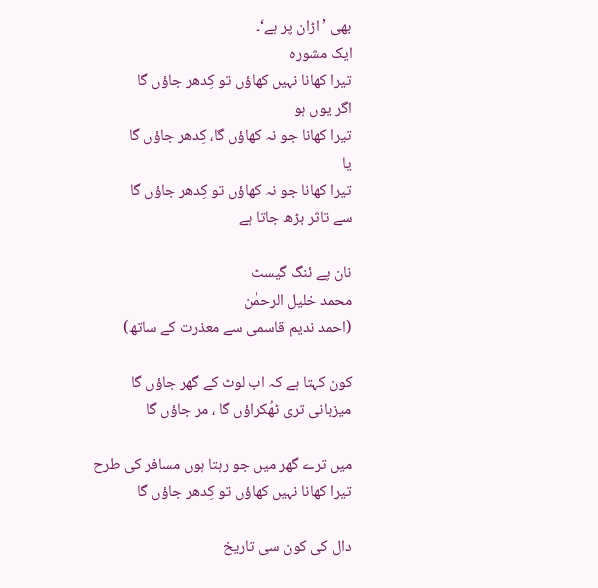بھی ’اڑان پر ہے‘۔
ایک مشورہ
تیرا کھانا نہیں کھاؤں تو کِدھر جاؤں گا
اگر یوں ہو
تیرا کھانا جو نہ کھاؤں گا، کِدھر جاؤں گا
یا
تیرا کھانا جو نہ کھاؤں تو کِدھر جاؤں گا
سے تاثر بڑھ جاتا ہے

نان پے ئنگ گیسٹ
محمد خلیل الرحمٰن
(احمد ندیم قاسمی سے معذرت کے ساتھ)

کون کہتا ہے کہ اب لوٹ کے گھر جاؤں گا
میزبانی تری ٹھُکراؤں گا ، مر جاؤں گا

میں ترے گھر میں جو رہتا ہوں مسافر کی طرح
تیرا کھانا نہیں کھاؤں تو کِدھر جاؤں گا

دال کی کون سی تاریخ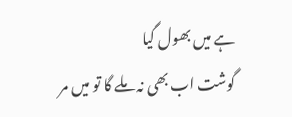ہے میں بھول گیا
گوشت اب بھی نہ ملے گا تو میں مر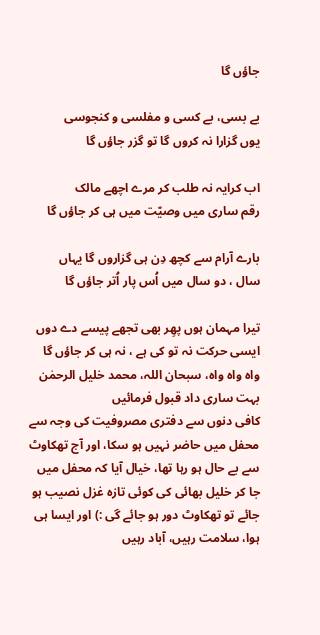جاؤں گا

بے بسی، بے کسی و مفلسی و کنجوسی
یوں گزارا نہ کروں گا تو گزر جاؤں گا

اب کرایہ نہ طلب کر مرے اچھے مالک
رقم ساری میں وصیّت میں ہی کر جاؤں گا

بارے آرام سے کچھ دِن ہی گزاروں گا یہاں
سال ، دو سال میں اُس پار اُتر جاؤں گا

تیرا مہمان ہوں پھِر بھی تجھے پیسے دے دوں
ایسی حرکت نہ تو کی ہے ، نہ ہی کر جاؤں گا
واہ واہ واہ، سبحان اللہ، محمد خلیل الرحمٰن بہت ساری داد قبول فرمائیں
کافی دنوں سے دفتری مصروفیت کی وجہ سے محفل میں حاضر نہیں ہو سکا، اور آج تھکاوٹ سے بے حال ہو رہا تھا، خیال آیا کہ محفل میں جا کر خلیل بھائی کی کوئی تازہ غزل نصیب ہو جائے تو تھکاوٹ دور ہو جائے گی :) اور ایسا ہی ہوا، سلامت رہیں، آباد رہیں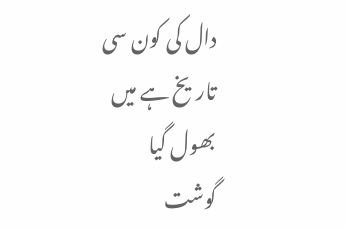دال کی کون سی تاریخ ہے میں بھول گیا
گوشت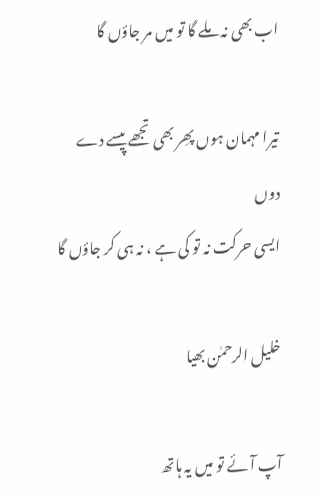اب بھی نہ ملے گا تو میں مر جاؤں گا

تیرا مہمان ہوں پھِر بھی تجھے پیسے دے دوں
ایسی حرکت نہ تو کی ہے ، نہ ہی کر جاؤں گا

خلیل الرحمٰن بھیا

آپ آئے تو میں یہ ہاتھ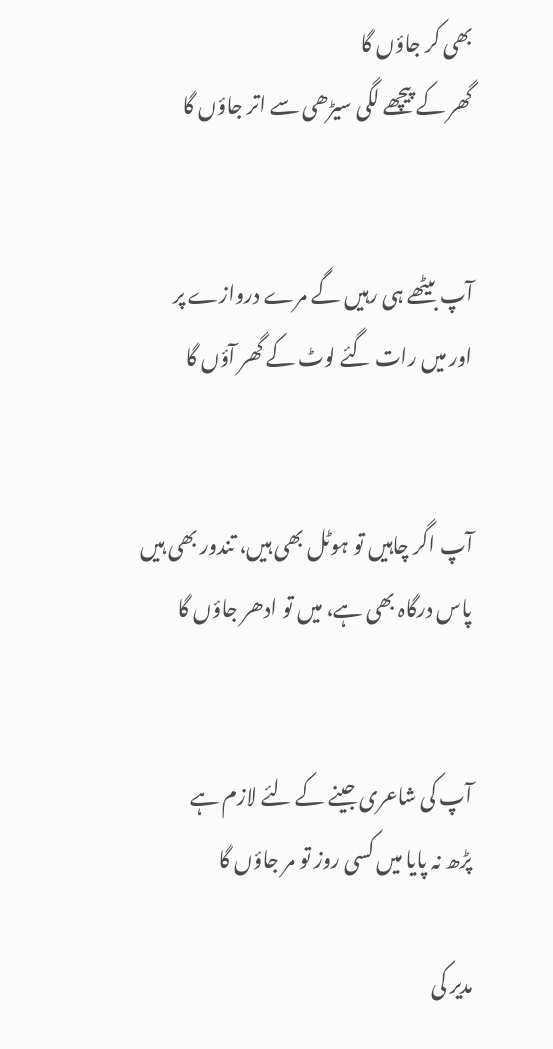بھی کر جاؤں گا
گھر کے پیچھے لگی سیڑھی سے اتر جاؤں گا


آپ بیٹھے ہی رہیں گے مرے دروازے پر
اور میں رات گئے لوٹ کے گھر آؤں گا


آپ اگر چاہیں تو ہوٹل بھی ہیں، تندور بھی ہیں
پاس درگاہ بھی ہے، میں تو ادھر جاؤں گا


آپ کی شاعری جینے کے لئے لازم ہے
پڑھ نہ پایا میں کسی روز تو مر جاؤں گا

مدیر کی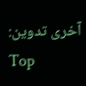آخری تدوین:
Top